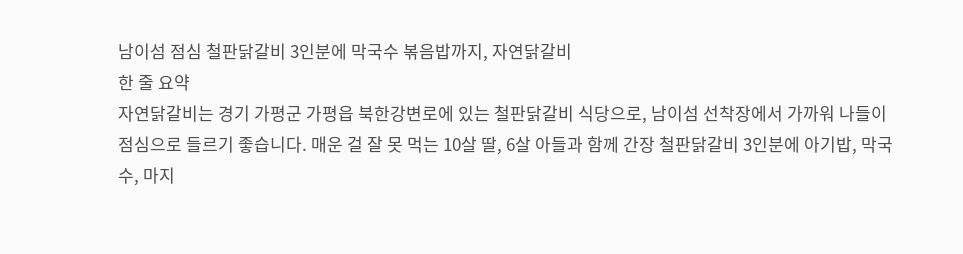남이섬 점심 철판닭갈비 3인분에 막국수 볶음밥까지, 자연닭갈비
한 줄 요약
자연닭갈비는 경기 가평군 가평읍 북한강변로에 있는 철판닭갈비 식당으로, 남이섬 선착장에서 가까워 나들이 점심으로 들르기 좋습니다. 매운 걸 잘 못 먹는 10살 딸, 6살 아들과 함께 간장 철판닭갈비 3인분에 아기밥, 막국수, 마지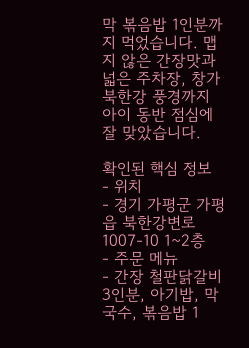막 볶음밥 1인분까지 먹었습니다. 맵지 않은 간장맛과 넓은 주차장, 창가 북한강 풍경까지 아이 동반 점심에 잘 맞았습니다.

확인된 핵심 정보
- 위치
- 경기 가평군 가평읍 북한강변로 1007-10 1~2층
- 주문 메뉴
- 간장 철판닭갈비 3인분, 아기밥, 막국수, 볶음밥 1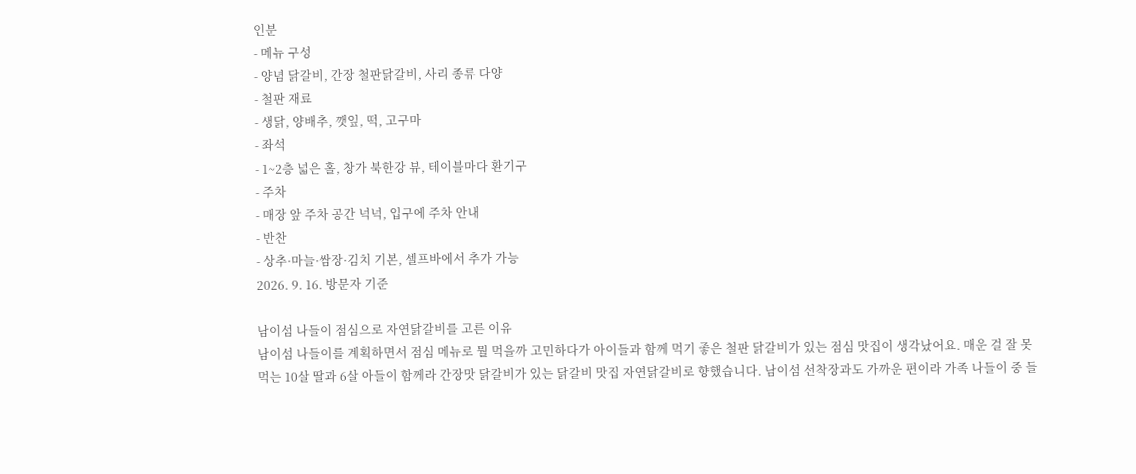인분
- 메뉴 구성
- 양념 닭갈비, 간장 철판닭갈비, 사리 종류 다양
- 철판 재료
- 생닭, 양배추, 깻잎, 떡, 고구마
- 좌석
- 1~2층 넓은 홀, 창가 북한강 뷰, 테이블마다 환기구
- 주차
- 매장 앞 주차 공간 넉넉, 입구에 주차 안내
- 반찬
- 상추·마늘·쌈장·김치 기본, 셀프바에서 추가 가능
2026. 9. 16. 방문자 기준

남이섬 나들이 점심으로 자연닭갈비를 고른 이유
남이섬 나들이를 계획하면서 점심 메뉴로 뭘 먹을까 고민하다가 아이들과 함께 먹기 좋은 철판 닭갈비가 있는 점심 맛집이 생각났어요. 매운 걸 잘 못 먹는 10살 딸과 6살 아들이 함께라 간장맛 닭갈비가 있는 닭갈비 맛집 자연닭갈비로 향했습니다. 남이섬 선착장과도 가까운 편이라 가족 나들이 중 들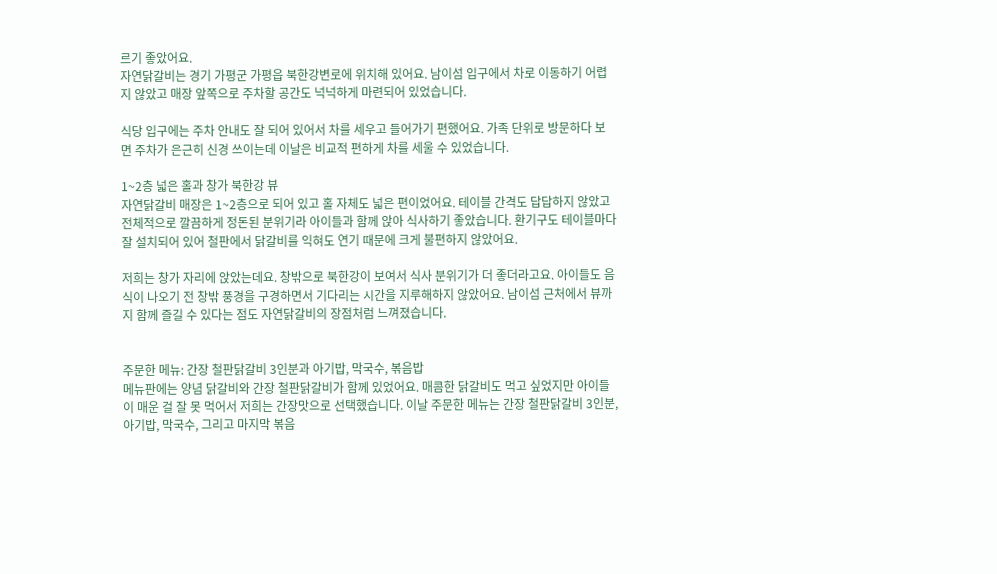르기 좋았어요.
자연닭갈비는 경기 가평군 가평읍 북한강변로에 위치해 있어요. 남이섬 입구에서 차로 이동하기 어렵지 않았고 매장 앞쪽으로 주차할 공간도 넉넉하게 마련되어 있었습니다.

식당 입구에는 주차 안내도 잘 되어 있어서 차를 세우고 들어가기 편했어요. 가족 단위로 방문하다 보면 주차가 은근히 신경 쓰이는데 이날은 비교적 편하게 차를 세울 수 있었습니다.

1~2층 넓은 홀과 창가 북한강 뷰
자연닭갈비 매장은 1~2층으로 되어 있고 홀 자체도 넓은 편이었어요. 테이블 간격도 답답하지 않았고 전체적으로 깔끔하게 정돈된 분위기라 아이들과 함께 앉아 식사하기 좋았습니다. 환기구도 테이블마다 잘 설치되어 있어 철판에서 닭갈비를 익혀도 연기 때문에 크게 불편하지 않았어요.

저희는 창가 자리에 앉았는데요. 창밖으로 북한강이 보여서 식사 분위기가 더 좋더라고요. 아이들도 음식이 나오기 전 창밖 풍경을 구경하면서 기다리는 시간을 지루해하지 않았어요. 남이섬 근처에서 뷰까지 함께 즐길 수 있다는 점도 자연닭갈비의 장점처럼 느껴졌습니다.


주문한 메뉴: 간장 철판닭갈비 3인분과 아기밥, 막국수, 볶음밥
메뉴판에는 양념 닭갈비와 간장 철판닭갈비가 함께 있었어요. 매콤한 닭갈비도 먹고 싶었지만 아이들이 매운 걸 잘 못 먹어서 저희는 간장맛으로 선택했습니다. 이날 주문한 메뉴는 간장 철판닭갈비 3인분, 아기밥, 막국수, 그리고 마지막 볶음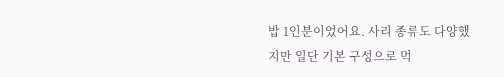밥 1인분이었어요. 사리 종류도 다양했지만 일단 기본 구성으로 먹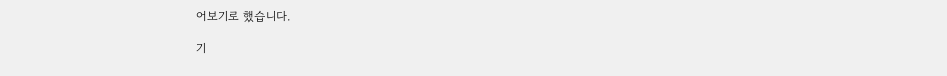어보기로 했습니다.

기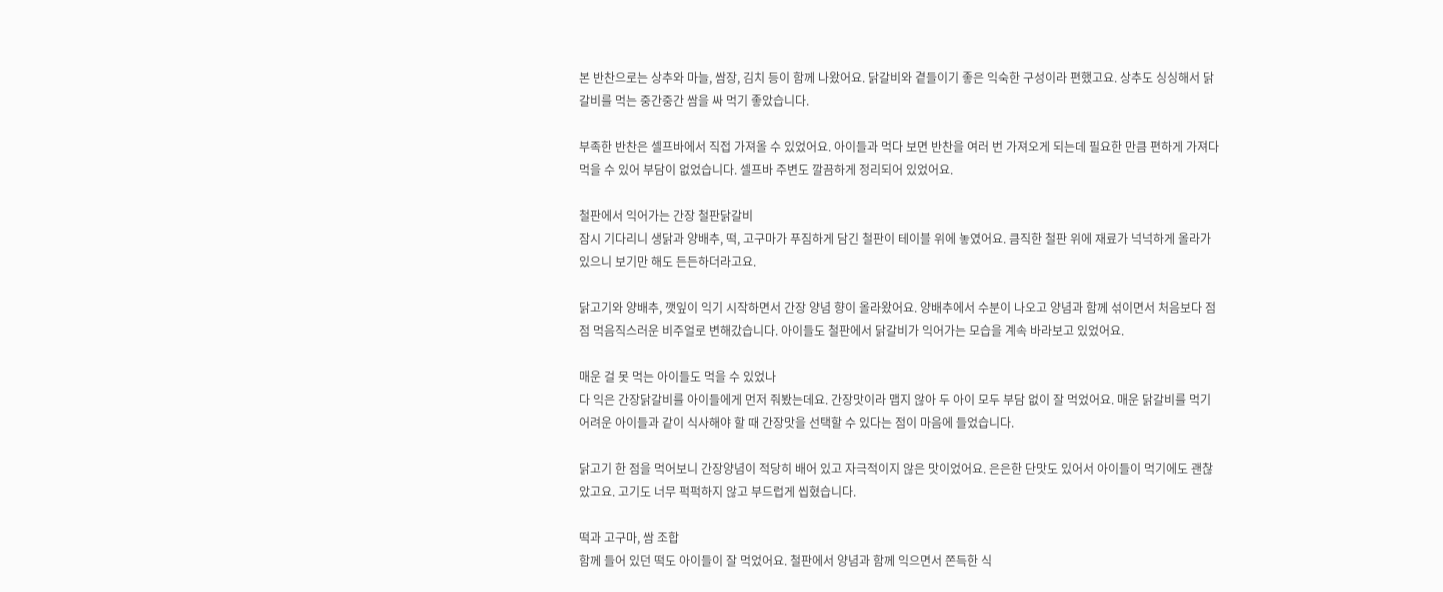본 반찬으로는 상추와 마늘, 쌈장, 김치 등이 함께 나왔어요. 닭갈비와 곁들이기 좋은 익숙한 구성이라 편했고요. 상추도 싱싱해서 닭갈비를 먹는 중간중간 쌈을 싸 먹기 좋았습니다.

부족한 반찬은 셀프바에서 직접 가져올 수 있었어요. 아이들과 먹다 보면 반찬을 여러 번 가져오게 되는데 필요한 만큼 편하게 가져다 먹을 수 있어 부담이 없었습니다. 셀프바 주변도 깔끔하게 정리되어 있었어요.

철판에서 익어가는 간장 철판닭갈비
잠시 기다리니 생닭과 양배추, 떡, 고구마가 푸짐하게 담긴 철판이 테이블 위에 놓였어요. 큼직한 철판 위에 재료가 넉넉하게 올라가 있으니 보기만 해도 든든하더라고요.

닭고기와 양배추, 깻잎이 익기 시작하면서 간장 양념 향이 올라왔어요. 양배추에서 수분이 나오고 양념과 함께 섞이면서 처음보다 점점 먹음직스러운 비주얼로 변해갔습니다. 아이들도 철판에서 닭갈비가 익어가는 모습을 계속 바라보고 있었어요.

매운 걸 못 먹는 아이들도 먹을 수 있었나
다 익은 간장닭갈비를 아이들에게 먼저 줘봤는데요. 간장맛이라 맵지 않아 두 아이 모두 부담 없이 잘 먹었어요. 매운 닭갈비를 먹기 어려운 아이들과 같이 식사해야 할 때 간장맛을 선택할 수 있다는 점이 마음에 들었습니다.

닭고기 한 점을 먹어보니 간장양념이 적당히 배어 있고 자극적이지 않은 맛이었어요. 은은한 단맛도 있어서 아이들이 먹기에도 괜찮았고요. 고기도 너무 퍽퍽하지 않고 부드럽게 씹혔습니다.

떡과 고구마, 쌈 조합
함께 들어 있던 떡도 아이들이 잘 먹었어요. 철판에서 양념과 함께 익으면서 쫀득한 식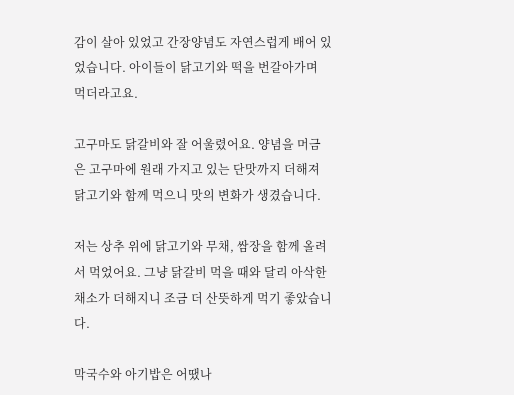감이 살아 있었고 간장양념도 자연스럽게 배어 있었습니다. 아이들이 닭고기와 떡을 번갈아가며 먹더라고요.

고구마도 닭갈비와 잘 어울렸어요. 양념을 머금은 고구마에 원래 가지고 있는 단맛까지 더해져 닭고기와 함께 먹으니 맛의 변화가 생겼습니다.

저는 상추 위에 닭고기와 무채, 쌈장을 함께 올려서 먹었어요. 그냥 닭갈비 먹을 때와 달리 아삭한 채소가 더해지니 조금 더 산뜻하게 먹기 좋았습니다.

막국수와 아기밥은 어땠나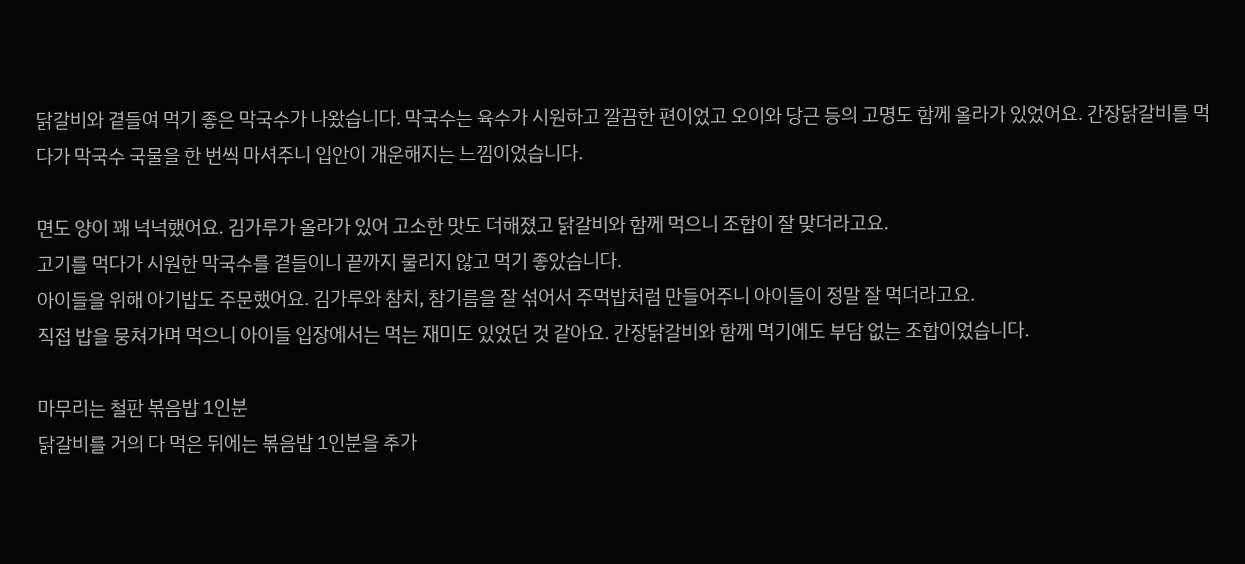닭갈비와 곁들여 먹기 좋은 막국수가 나왔습니다. 막국수는 육수가 시원하고 깔끔한 편이었고 오이와 당근 등의 고명도 함께 올라가 있었어요. 간장닭갈비를 먹다가 막국수 국물을 한 번씩 마셔주니 입안이 개운해지는 느낌이었습니다.

면도 양이 꽤 넉넉했어요. 김가루가 올라가 있어 고소한 맛도 더해졌고 닭갈비와 함께 먹으니 조합이 잘 맞더라고요.
고기를 먹다가 시원한 막국수를 곁들이니 끝까지 물리지 않고 먹기 좋았습니다.
아이들을 위해 아기밥도 주문했어요. 김가루와 참치, 참기름을 잘 섞어서 주먹밥처럼 만들어주니 아이들이 정말 잘 먹더라고요.
직접 밥을 뭉쳐가며 먹으니 아이들 입장에서는 먹는 재미도 있었던 것 같아요. 간장닭갈비와 함께 먹기에도 부담 없는 조합이었습니다.

마무리는 철판 볶음밥 1인분
닭갈비를 거의 다 먹은 뒤에는 볶음밥 1인분을 추가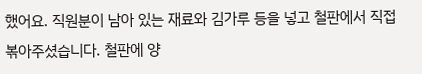했어요. 직원분이 남아 있는 재료와 김가루 등을 넣고 철판에서 직접 볶아주셨습니다. 철판에 양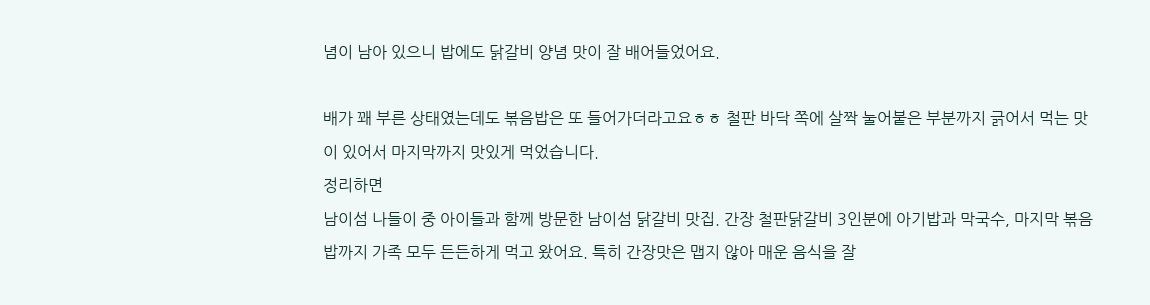념이 남아 있으니 밥에도 닭갈비 양념 맛이 잘 배어들었어요.

배가 꽤 부른 상태였는데도 볶음밥은 또 들어가더라고요ㅎㅎ 철판 바닥 쪽에 살짝 눌어붙은 부분까지 긁어서 먹는 맛이 있어서 마지막까지 맛있게 먹었습니다.
정리하면
남이섬 나들이 중 아이들과 함께 방문한 남이섬 닭갈비 맛집. 간장 철판닭갈비 3인분에 아기밥과 막국수, 마지막 볶음밥까지 가족 모두 든든하게 먹고 왔어요. 특히 간장맛은 맵지 않아 매운 음식을 잘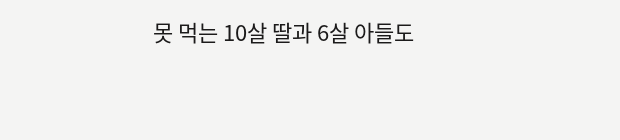못 먹는 10살 딸과 6살 아들도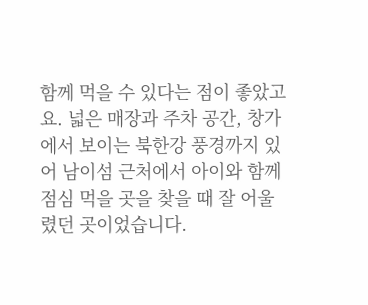함께 먹을 수 있다는 점이 좋았고요. 넓은 매장과 주차 공간, 창가에서 보이는 북한강 풍경까지 있어 남이섬 근처에서 아이와 함께 점심 먹을 곳을 찾을 때 잘 어울렸던 곳이었습니다.